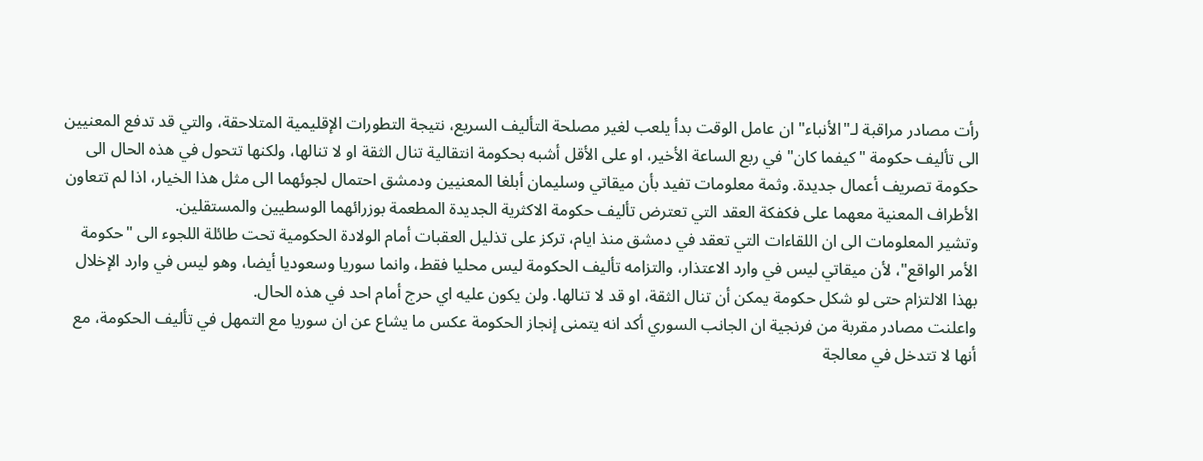رأت مصادر مراقبة لـ"الأنباء" ان عامل الوقت بدأ يلعب لغير مصلحة التأليف السريع، نتيجة التطورات الإقليمية المتلاحقة، والتي قد تدفع المعنيين الى تأليف حكومة "كيفما كان" في ربع الساعة الأخير، او على الأقل أشبه بحكومة انتقالية تنال الثقة او لا تنالها، ولكنها تتحول في هذه الحال الى حكومة تصريف أعمال جديدة. وثمة معلومات تفيد بأن ميقاتي وسليمان أبلغا المعنيين ودمشق احتمال لجوئهما الى مثل هذا الخيار، اذا لم تتعاون الأطراف المعنية معهما على فكفكة العقد التي تعترض تأليف حكومة الاكثرية الجديدة المطعمة بوزرائهما الوسطيين والمستقلين.
وتشير المعلومات الى ان اللقاءات التي تعقد في دمشق منذ ايام، تركز على تذليل العقبات أمام الولادة الحكومية تحت طائلة اللجوء الى "حكومة الأمر الواقع"، لأن ميقاتي ليس في وارد الاعتذار، والتزامه تأليف الحكومة ليس محليا فقط، وانما سوريا وسعوديا أيضا، وهو ليس في وارد الإخلال بهذا الالتزام حتى لو شكل حكومة يمكن أن تنال الثقة، او قد لا تنالها. ولن يكون عليه اي حرج أمام احد في هذه الحال.
واعلنت مصادر مقربة من فرنجية ان الجانب السوري أكد انه يتمنى إنجاز الحكومة عكس ما يشاع عن ان سوريا مع التمهل في تأليف الحكومة، مع أنها لا تتدخل في معالجة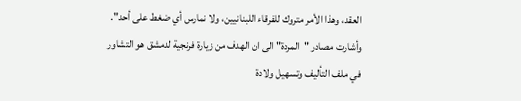العقد، وهذا الأمر متروك للفرقاء اللبنانيين، ولا نمارس أي ضغط على أحد".
وأشارت مصادر "المردة" الى ان الهدف من زيارة فرنجية لدمشق هو التشاور في ملف التأليف وتسهيل ولادة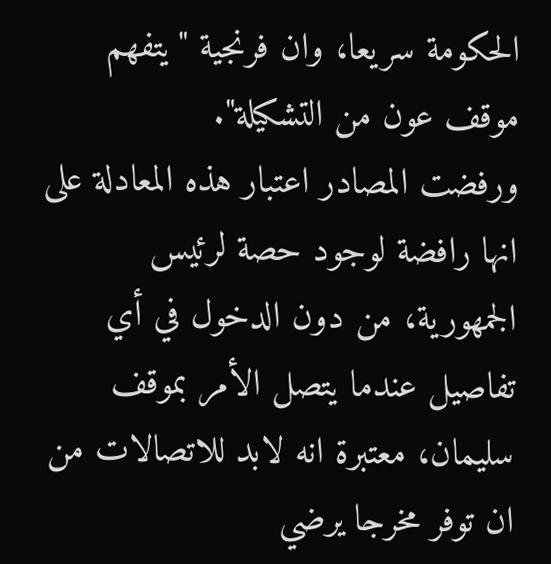الحكومة سريعا، وان فرنجية "يتفهم موقف عون من التشكيلة".
ورفضت المصادر اعتبار هذه المعادلة على انها رافضة لوجود حصة لرئيس الجمهورية، من دون الدخول في أي تفاصيل عندما يتصل الأمر بموقف سليمان، معتبرة انه لابد للاتصالات من ان توفر مخرجا يرضي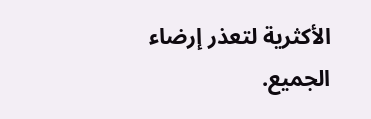الأكثرية لتعذر إرضاء الجميع.